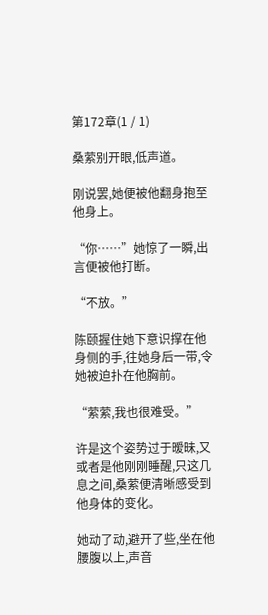第172章(1 / 1)

桑萦别开眼,低声道。

刚说罢,她便被他翻身抱至他身上。

“你……”她惊了一瞬,出言便被他打断。

“不放。”

陈颐握住她下意识撑在他身侧的手,往她身后一带,令她被迫扑在他胸前。

“萦萦,我也很难受。”

许是这个姿势过于暧昧,又或者是他刚刚睡醒,只这几息之间,桑萦便清晰感受到他身体的变化。

她动了动,避开了些,坐在他腰腹以上,声音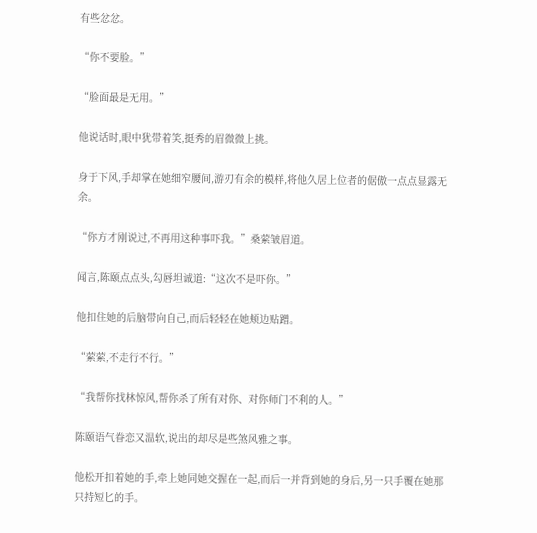有些忿忿。

“你不要脸。”

“脸面最是无用。”

他说话时,眼中犹带着笑,挺秀的眉微微上挑。

身于下风,手却掌在她细窄腰间,游刃有余的模样,将他久居上位者的倨傲一点点显露无余。

“你方才刚说过,不再用这种事吓我。”桑萦皱眉道。

闻言,陈颐点点头,勾唇坦诚道:“这次不是吓你。”

他扣住她的后脑带向自己,而后轻轻在她颊边贴蹭。

“萦萦,不走行不行。”

“我帮你找林惊风,帮你杀了所有对你、对你师门不利的人。”

陈颐语气眷恋又温软,说出的却尽是些煞风雅之事。

他松开扣着她的手,牵上她同她交握在一起,而后一并背到她的身后,另一只手覆在她那只持短匕的手。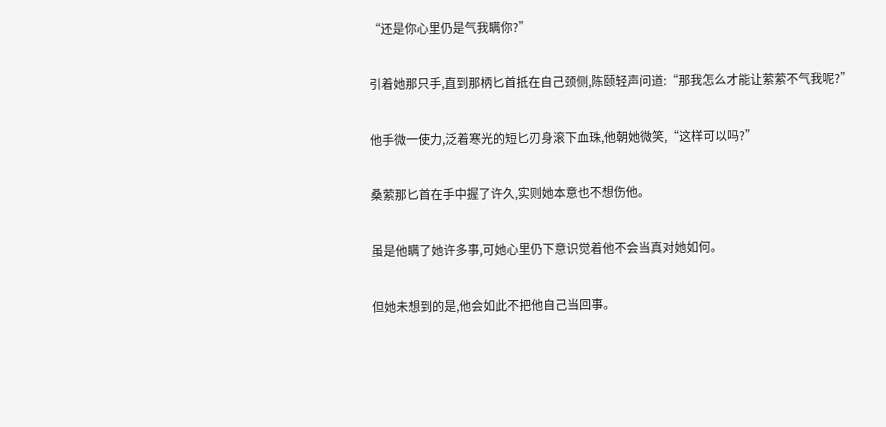“还是你心里仍是气我瞒你?”

引着她那只手,直到那柄匕首抵在自己颈侧,陈颐轻声问道:“那我怎么才能让萦萦不气我呢?”

他手微一使力,泛着寒光的短匕刃身滚下血珠,他朝她微笑,“这样可以吗?”

桑萦那匕首在手中握了许久,实则她本意也不想伤他。

虽是他瞒了她许多事,可她心里仍下意识觉着他不会当真对她如何。

但她未想到的是,他会如此不把他自己当回事。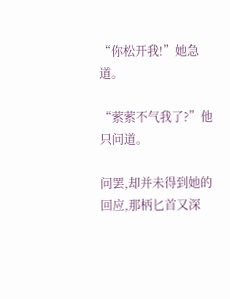“你松开我!”她急道。

“萦萦不气我了?”他只问道。

问罢,却并未得到她的回应,那柄匕首又深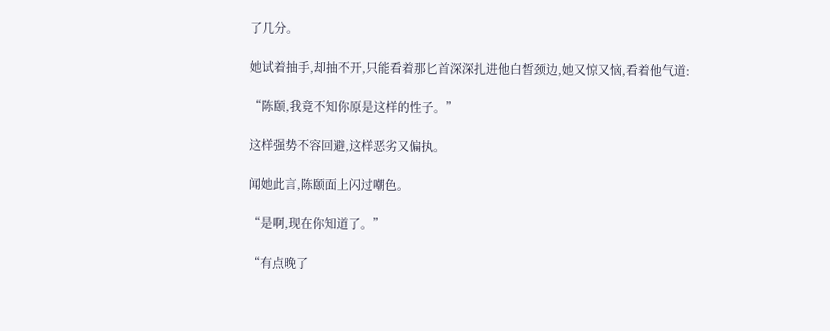了几分。

她试着抽手,却抽不开,只能看着那匕首深深扎进他白皙颈边,她又惊又恼,看着他气道:

“陈颐,我竟不知你原是这样的性子。”

这样强势不容回避,这样恶劣又偏执。

闻她此言,陈颐面上闪过嘲色。

“是啊,现在你知道了。”

“有点晚了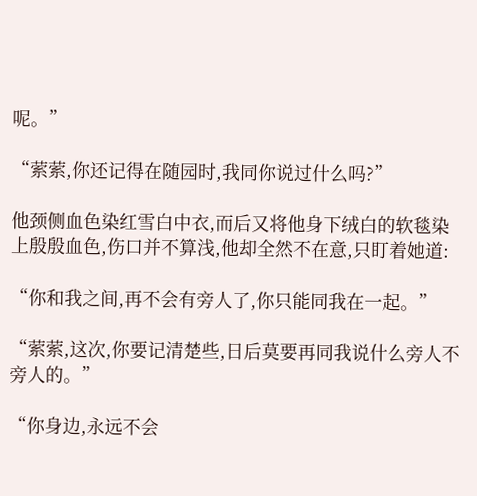呢。”

“萦萦,你还记得在随园时,我同你说过什么吗?”

他颈侧血色染红雪白中衣,而后又将他身下绒白的软毯染上殷殷血色,伤口并不算浅,他却全然不在意,只盯着她道:

“你和我之间,再不会有旁人了,你只能同我在一起。”

“萦萦,这次,你要记清楚些,日后莫要再同我说什么旁人不旁人的。”

“你身边,永远不会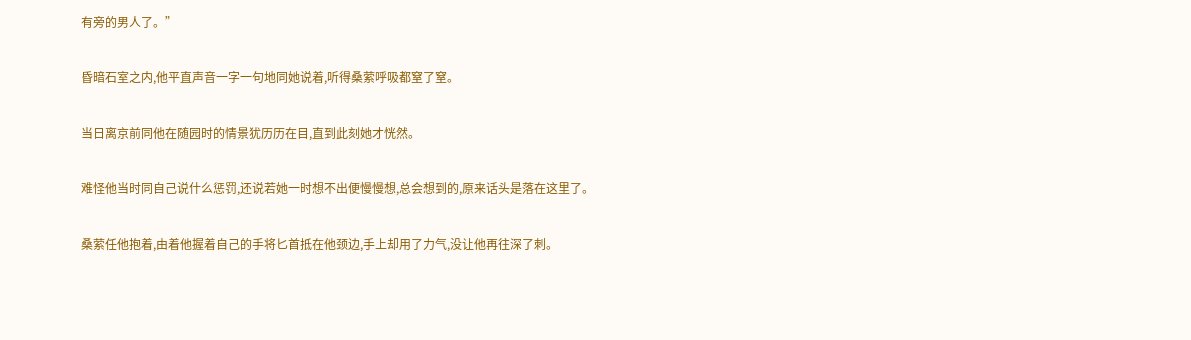有旁的男人了。”

昏暗石室之内,他平直声音一字一句地同她说着,听得桑萦呼吸都窒了窒。

当日离京前同他在随园时的情景犹历历在目,直到此刻她才恍然。

难怪他当时同自己说什么惩罚,还说若她一时想不出便慢慢想,总会想到的,原来话头是落在这里了。

桑萦任他抱着,由着他握着自己的手将匕首抵在他颈边,手上却用了力气,没让他再往深了刺。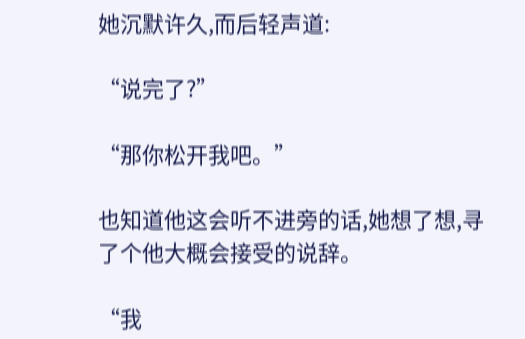她沉默许久,而后轻声道:

“说完了?”

“那你松开我吧。”

也知道他这会听不进旁的话,她想了想,寻了个他大概会接受的说辞。

“我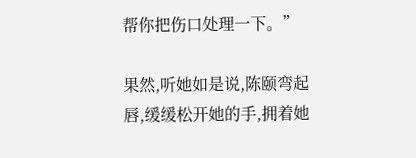帮你把伤口处理一下。”

果然,听她如是说,陈颐弯起唇,缓缓松开她的手,拥着她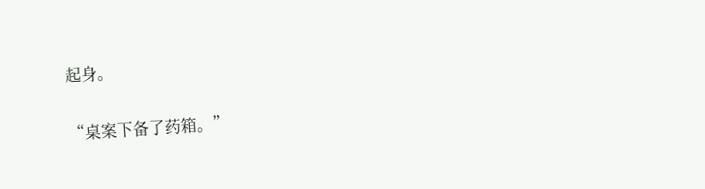起身。

“桌案下备了药箱。”